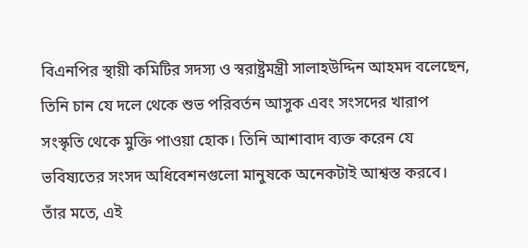বিএনপির স্থায়ী কমিটির সদস্য ও স্বরাষ্ট্রমন্ত্রী সালাহউদ্দিন আহমদ বলেছেন, তিনি চান যে দলে থেকে শুভ পরিবর্তন আসুক এবং সংসদের খারাপ সংস্কৃতি থেকে মুক্তি পাওয়া হোক। তিনি আশাবাদ ব্যক্ত করেন যে ভবিষ্যতের সংসদ অধিবেশনগুলো মানুষকে অনেকটাই আশ্বস্ত করবে। তাঁর মতে, এই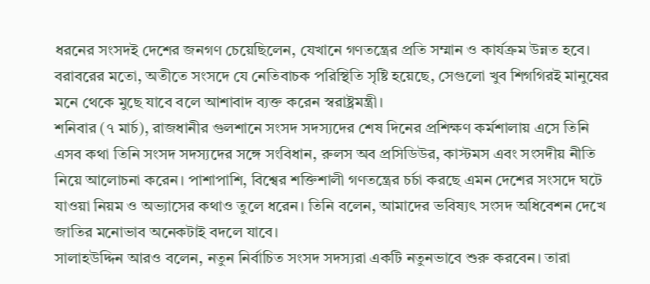ধরনের সংসদই দেশের জনগণ চেয়েছিলেন, যেখানে গণতন্ত্রের প্রতি সম্মান ও কার্যক্রম উন্নত হবে। বরাবরের মতো, অতীতে সংসদে যে নেতিবাচক পরিস্থিতি সৃষ্টি হয়েছে, সেগুলো খুব শিগগিরই মানুষের মনে থেকে মুছে যাবে বলে আশাবাদ ব্যক্ত করেন স্বরাষ্ট্রমন্ত্রী।
শনিবার (৭ মার্চ), রাজধানীর গুলশানে সংসদ সদস্যদের শেষ দিনের প্রশিক্ষণ কর্মশালায় এসে তিনি এসব কথা তিনি সংসদ সদস্যদের সঙ্গে সংবিধান, রুলস অব প্রসিডিউর, কাস্টমস এবং সংসদীয় নীতি নিয়ে আলোচনা করেন। পাশাপাশি, বিশ্বের শক্তিশালী গণতন্ত্রের চর্চা করছে এমন দেশের সংসদে ঘটে যাওয়া নিয়ম ও অভ্যাসের কথাও তুলে ধরেন। তিনি বলেন, আমাদের ভবিষ্যৎ সংসদ অধিবেশন দেখে জাতির মনোভাব অনেকটাই বদলে যাবে।
সালাহউদ্দিন আরও বলেন, নতুন নির্বাচিত সংসদ সদস্যরা একটি নতুনভাবে শুরু করবেন। তারা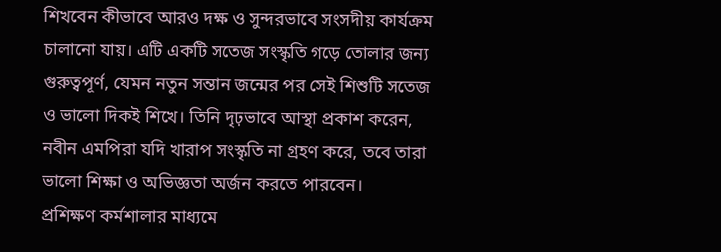শিখবেন কীভাবে আরও দক্ষ ও সুন্দরভাবে সংসদীয় কার্যক্রম চালানো যায়। এটি একটি সতেজ সংস্কৃতি গড়ে তোলার জন্য গুরুত্বপূর্ণ, যেমন নতুন সন্তান জন্মের পর সেই শিশুটি সতেজ ও ভালো দিকই শিখে। তিনি দৃঢ়ভাবে আস্থা প্রকাশ করেন, নবীন এমপিরা যদি খারাপ সংস্কৃতি না গ্রহণ করে, তবে তারা ভালো শিক্ষা ও অভিজ্ঞতা অর্জন করতে পারবেন।
প্রশিক্ষণ কর্মশালার মাধ্যমে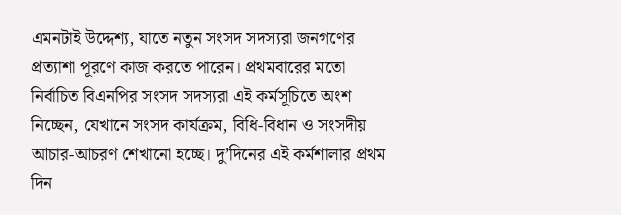এমনটাই উদ্দেশ্য, যাতে নতুন সংসদ সদস্যরা জনগণের প্রত্যাশা পূরণে কাজ করতে পারেন। প্রথমবারের মতো নির্বাচিত বিএনপির সংসদ সদস্যরা এই কর্মসূচিতে অংশ নিচ্ছেন, যেখানে সংসদ কার্যক্রম, বিধি-বিধান ও সংসদীয় আচার-আচরণ শেখানো হচ্ছে। দু’দিনের এই কর্মশালার প্রথম দিন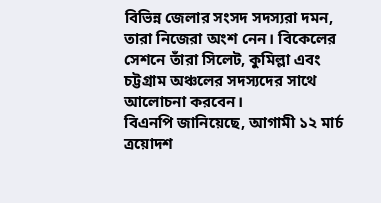বিভিন্ন জেলার সংসদ সদস্যরা দমন, তারা নিজেরা অংশ নেন। বিকেলের সেশনে তাঁরা সিলেট, কুমিল্লা এবং চট্টগ্রাম অঞ্চলের সদস্যদের সাথে আলোচনা করবেন।
বিএনপি জানিয়েছে, আগামী ১২ মার্চ ত্রয়োদশ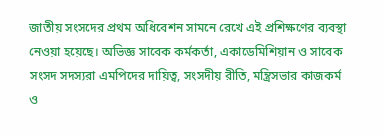জাতীয় সংসদের প্রথম অধিবেশন সামনে রেখে এই প্রশিক্ষণের ব্যবস্থা নেওয়া হয়েছে। অভিজ্ঞ সাবেক কর্মকর্তা, একাডেমিশিয়ান ও সাবেক সংসদ সদস্যরা এমপিদের দায়িত্ব, সংসদীয় রীতি, মন্ত্রিসভার কাজকর্ম ও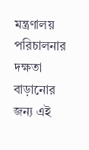মন্ত্রণালয় পরিচালনার দক্ষতা বাড়ানোর জন্য এই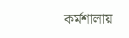কর্মশালায়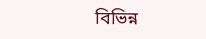বিভিন্ন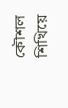কৌশল শিখিয়ে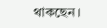থাকছেন।